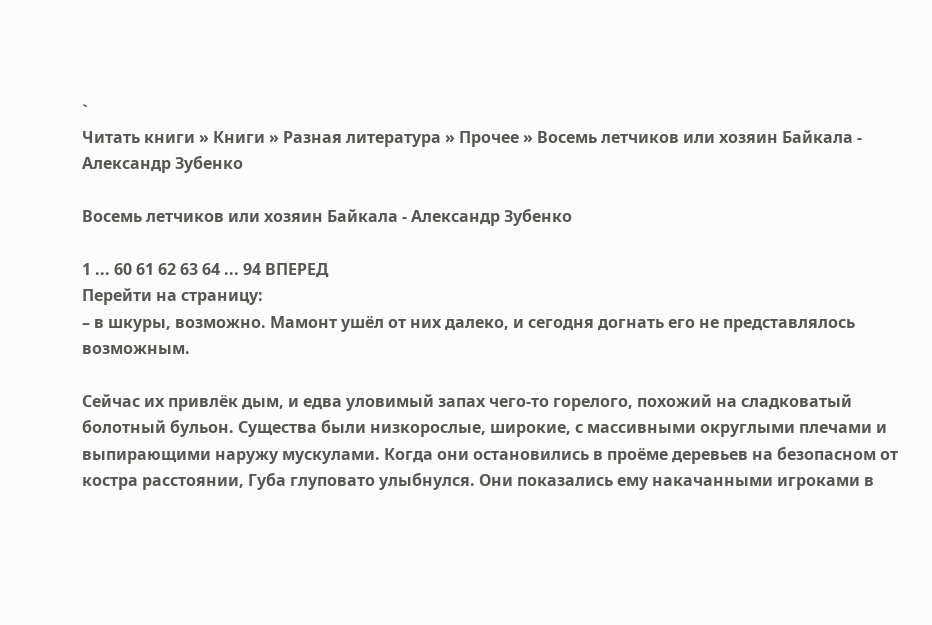`
Читать книги » Книги » Разная литература » Прочее » Восемь летчиков или хозяин Байкала - Александр Зубенко

Восемь летчиков или хозяин Байкала - Александр Зубенко

1 ... 60 61 62 63 64 ... 94 ВПЕРЕД
Перейти на страницу:
– в шкуры, возможно. Мамонт ушёл от них далеко, и сегодня догнать его не представлялось возможным.

Сейчас их привлёк дым, и едва уловимый запах чего-то горелого, похожий на сладковатый болотный бульон. Существа были низкорослые, широкие, с массивными округлыми плечами и выпирающими наружу мускулами. Когда они остановились в проёме деревьев на безопасном от костра расстоянии, Губа глуповато улыбнулся. Они показались ему накачанными игроками в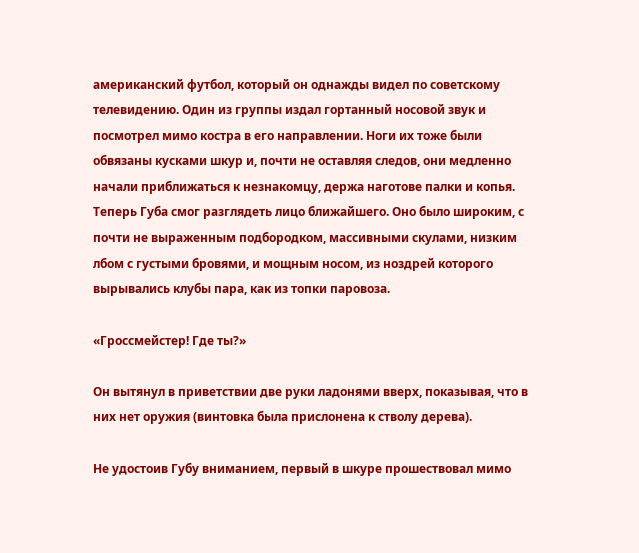американский футбол, который он однажды видел по советскому телевидению. Один из группы издал гортанный носовой звук и посмотрел мимо костра в его направлении. Ноги их тоже были обвязаны кусками шкур и, почти не оставляя следов, они медленно начали приближаться к незнакомцу, держа наготове палки и копья. Теперь Губа смог разглядеть лицо ближайшего. Оно было широким, с почти не выраженным подбородком, массивными скулами, низким лбом с густыми бровями, и мощным носом, из ноздрей которого вырывались клубы пара, как из топки паровоза.

«Гроссмейстер! Где ты?»

Он вытянул в приветствии две руки ладонями вверх, показывая, что в них нет оружия (винтовка была прислонена к стволу дерева).

Не удостоив Губу вниманием, первый в шкуре прошествовал мимо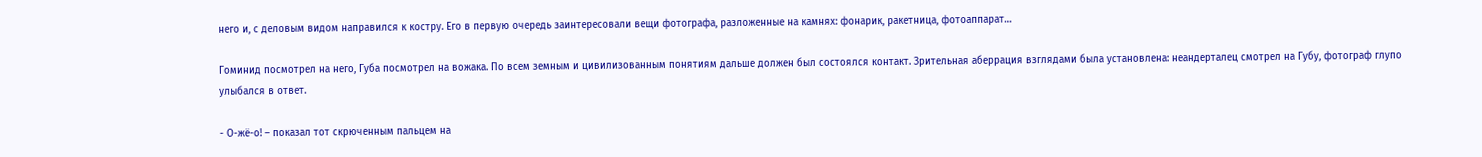него и, с деловым видом направился к костру. Его в первую очередь заинтересовали вещи фотографа, разложенные на камнях: фонарик, ракетница, фотоаппарат…

Гоминид посмотрел на него, Губа посмотрел на вожака. По всем земным и цивилизованным понятиям дальше должен был состоялся контакт. Зрительная аберрация взглядами была установлена: неандерталец смотрел на Губу, фотограф глупо улыбался в ответ.

- О-жё-о! – показал тот скрюченным пальцем на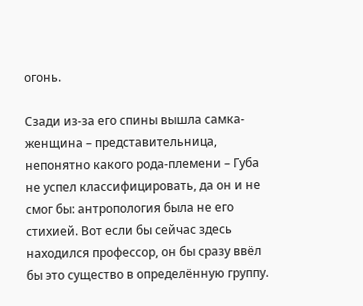огонь.

Сзади из-за его спины вышла самка-женщина – представительница, непонятно какого рода-племени – Губа не успел классифицировать, да он и не смог бы: антропология была не его стихией. Вот если бы сейчас здесь находился профессор, он бы сразу ввёл бы это существо в определённую группу.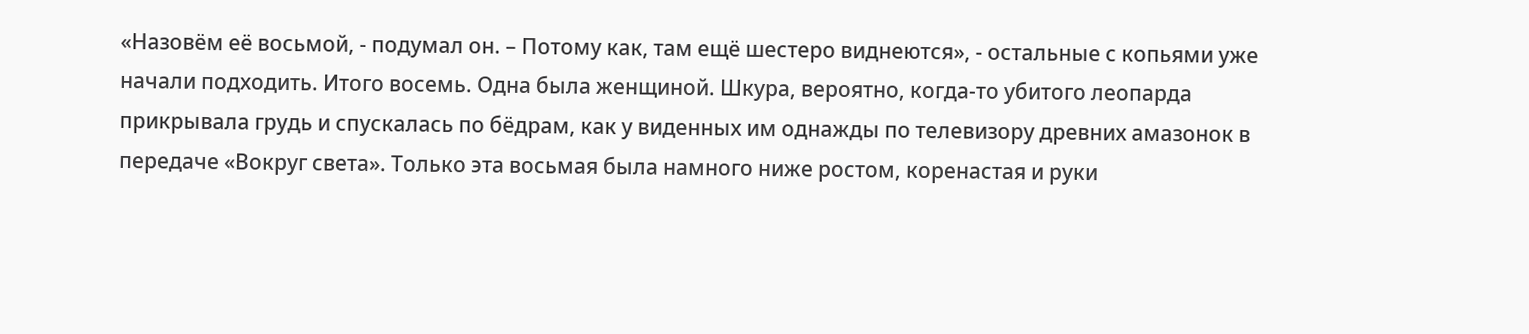«Назовём её восьмой, - подумал он. – Потому как, там ещё шестеро виднеются», - остальные с копьями уже начали подходить. Итого восемь. Одна была женщиной. Шкура, вероятно, когда-то убитого леопарда прикрывала грудь и спускалась по бёдрам, как у виденных им однажды по телевизору древних амазонок в передаче «Вокруг света». Только эта восьмая была намного ниже ростом, коренастая и руки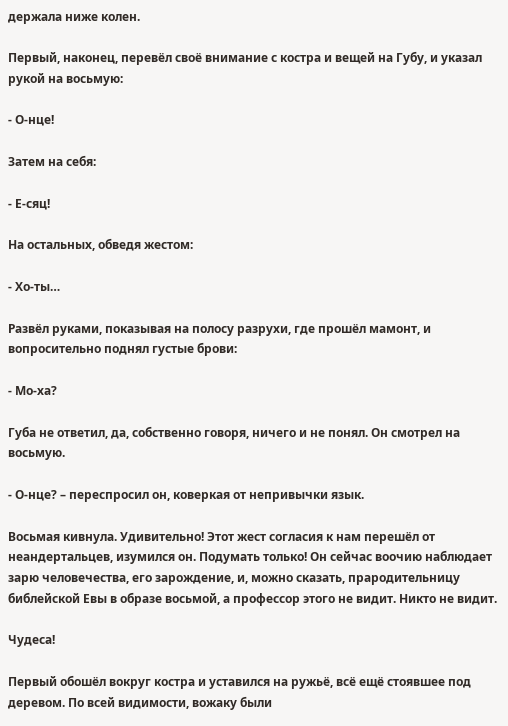держала ниже колен.

Первый, наконец, перевёл своё внимание с костра и вещей на Губу, и указал рукой на восьмую:

- О-нце!

Затем на себя:

- Е-сяц!

На остальных, обведя жестом:

- Хо-ты…

Развёл руками, показывая на полосу разрухи, где прошёл мамонт, и вопросительно поднял густые брови:

- Мо-ха?

Губа не ответил, да, собственно говоря, ничего и не понял. Он смотрел на восьмую.

- О-нце? – переспросил он, коверкая от непривычки язык.

Восьмая кивнула. Удивительно! Этот жест согласия к нам перешёл от неандертальцев, изумился он. Подумать только! Он сейчас воочию наблюдает зарю человечества, его зарождение, и, можно сказать, прародительницу библейской Евы в образе восьмой, а профессор этого не видит. Никто не видит.

Чудеса!

Первый обошёл вокруг костра и уставился на ружьё, всё ещё стоявшее под деревом. По всей видимости, вожаку были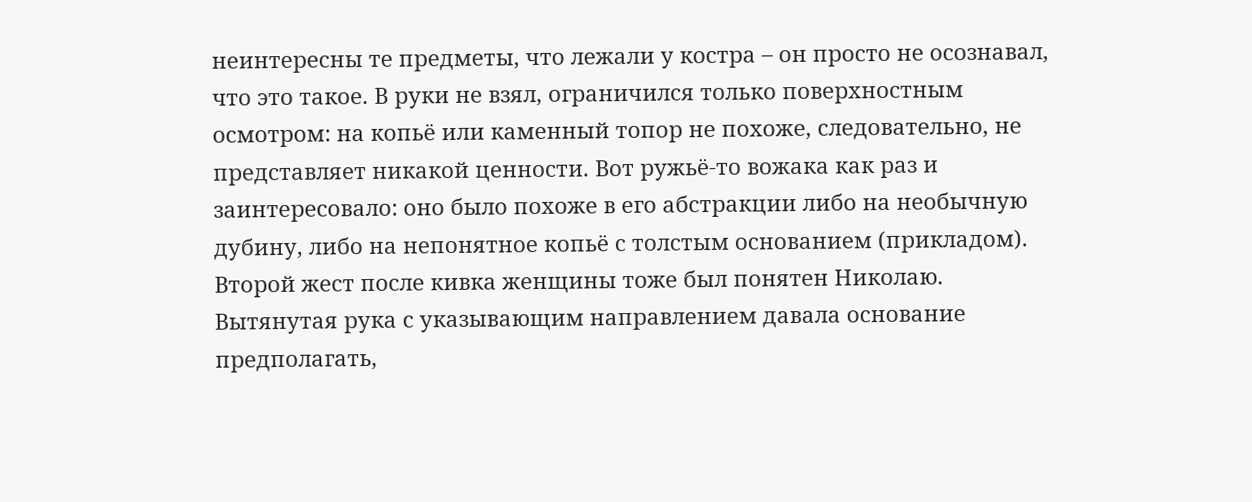неинтересны те предметы, что лежали у костра – он просто не осознавал, что это такое. В руки не взял, ограничился только поверхностным осмотром: на копьё или каменный топор не похоже, следовательно, не представляет никакой ценности. Вот ружьё-то вожака как раз и заинтересовало: оно было похоже в его абстракции либо на необычную дубину, либо на непонятное копьё с толстым основанием (прикладом). Второй жест после кивка женщины тоже был понятен Николаю. Вытянутая рука с указывающим направлением давала основание предполагать,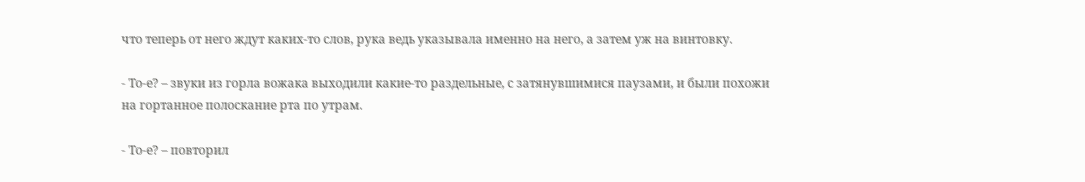что теперь от него ждут каких-то слов, рука ведь указывала именно на него, а затем уж на винтовку.

- То-е? – звуки из горла вожака выходили какие-то раздельные, с затянувшимися паузами, и были похожи на гортанное полоскание рта по утрам.

- То-е? – повторил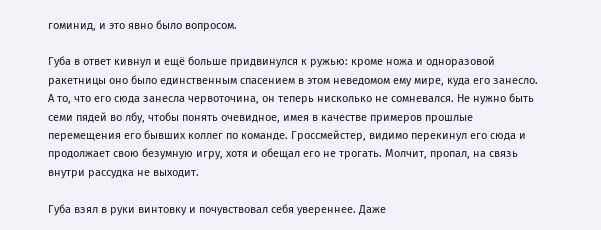гоминид, и это явно было вопросом.

Губа в ответ кивнул и ещё больше придвинулся к ружью: кроме ножа и одноразовой ракетницы оно было единственным спасением в этом неведомом ему мире, куда его занесло. А то, что его сюда занесла червоточина, он теперь нисколько не сомневался. Не нужно быть семи пядей во лбу, чтобы понять очевидное, имея в качестве примеров прошлые перемещения его бывших коллег по команде. Гроссмейстер, видимо перекинул его сюда и продолжает свою безумную игру, хотя и обещал его не трогать. Молчит, пропал, на связь внутри рассудка не выходит.

Губа взял в руки винтовку и почувствовал себя увереннее. Даже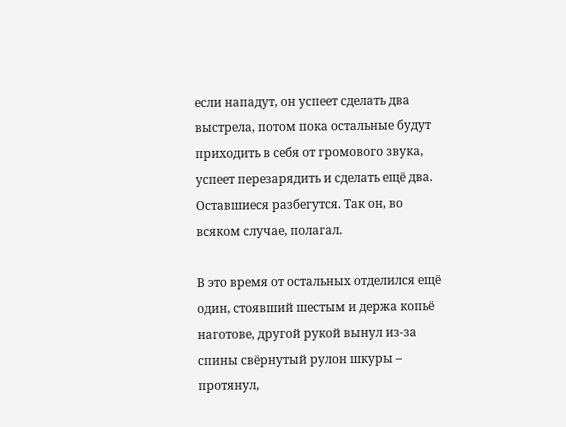если нападут, он успеет сделать два выстрела, потом пока остальные будут приходить в себя от громового звука, успеет перезарядить и сделать ещё два. Оставшиеся разбегутся. Так он, во всяком случае, полагал.

В это время от остальных отделился ещё один, стоявший шестым и держа копьё наготове, другой рукой вынул из-за спины свёрнутый рулон шкуры – протянул,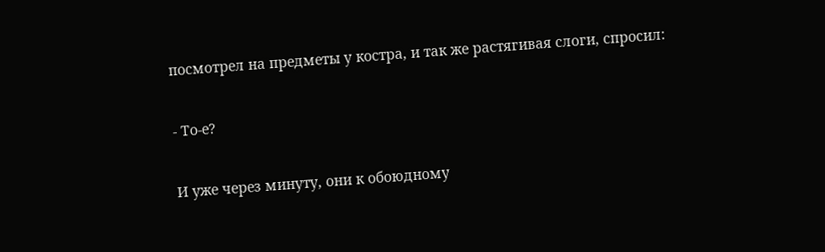посмотрел на предметы у костра, и так же растягивая слоги, спросил:

- То-е?

И уже через минуту, они к обоюдному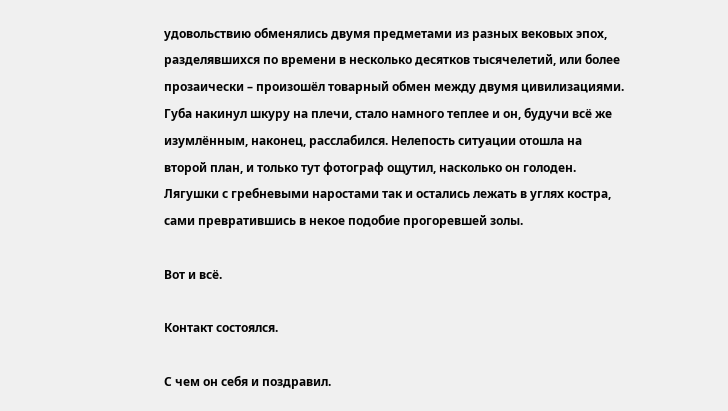удовольствию обменялись двумя предметами из разных вековых эпох, разделявшихся по времени в несколько десятков тысячелетий, или более прозаически – произошёл товарный обмен между двумя цивилизациями. Губа накинул шкуру на плечи, стало намного теплее и он, будучи всё же изумлённым, наконец, расслабился. Нелепость ситуации отошла на второй план, и только тут фотограф ощутил, насколько он голоден. Лягушки с гребневыми наростами так и остались лежать в углях костра, сами превратившись в некое подобие прогоревшей золы.

Вот и всё.

Контакт состоялся.

С чем он себя и поздравил.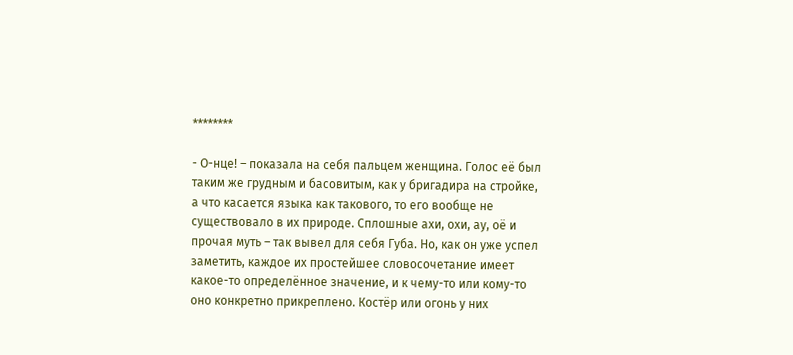********

- О-нце! – показала на себя пальцем женщина. Голос её был таким же грудным и басовитым, как у бригадира на стройке, а что касается языка как такового, то его вообще не существовало в их природе. Сплошные ахи, охи, ау, оё и прочая муть – так вывел для себя Губа. Но, как он уже успел заметить, каждое их простейшее словосочетание имеет какое-то определённое значение, и к чему-то или кому-то оно конкретно прикреплено. Костёр или огонь у них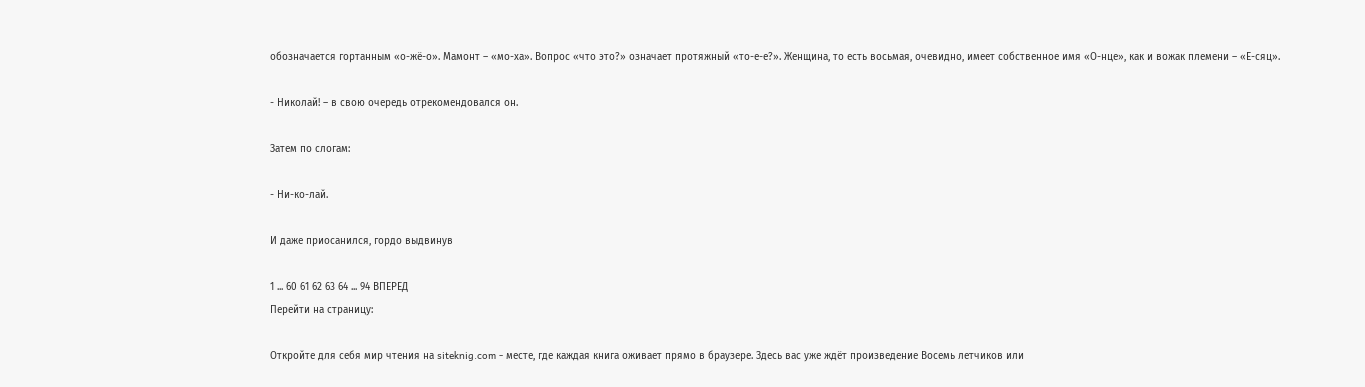обозначается гортанным «о-жё-о». Мамонт – «мо-ха». Вопрос «что это?» означает протяжный «то-е-е?». Женщина, то есть восьмая, очевидно, имеет собственное имя «О-нце», как и вожак племени – «Е-сяц».

- Николай! – в свою очередь отрекомендовался он.

Затем по слогам:

- Ни-ко-лай.

И даже приосанился, гордо выдвинув

1 ... 60 61 62 63 64 ... 94 ВПЕРЕД
Перейти на страницу:

Откройте для себя мир чтения на siteknig.com - месте, где каждая книга оживает прямо в браузере. Здесь вас уже ждёт произведение Восемь летчиков или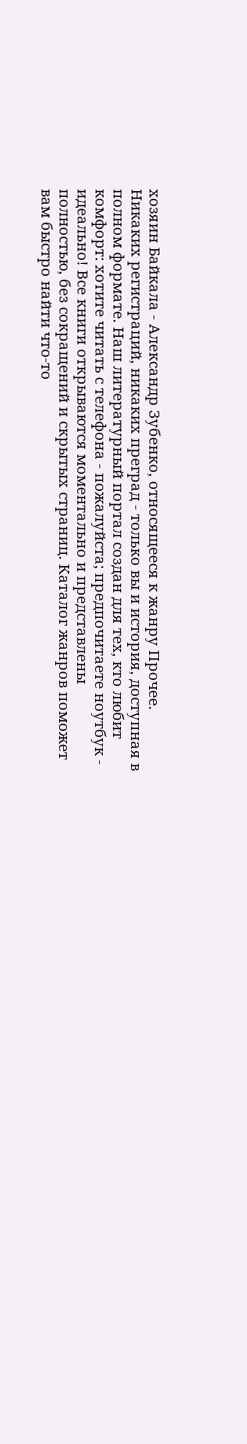хозяин Байкала - Александр Зубенко, относящееся к жанру Прочее. Никаких регистраций, никаких преград - только вы и история, доступная в полном формате. Наш литературный портал создан для тех, кто любит комфорт: хотите читать с телефона - пожалуйста; предпочитаете ноутбук - идеально! Все книги открываются моментально и представлены полностью, без сокращений и скрытых страниц. Каталог жанров поможет вам быстро найти что-то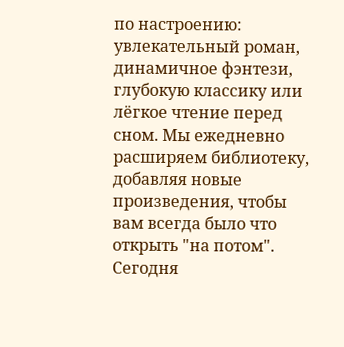по настроению: увлекательный роман, динамичное фэнтези, глубокую классику или лёгкое чтение перед сном. Мы ежедневно расширяем библиотеку, добавляя новые произведения, чтобы вам всегда было что открыть "на потом". Сегодня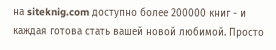на siteknig.com доступно более 200000 книг - и каждая готова стать вашей новой любимой. Просто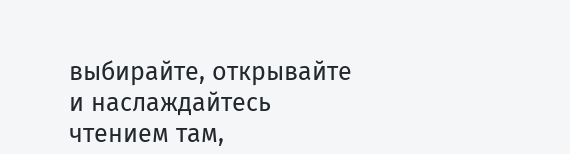выбирайте, открывайте и наслаждайтесь чтением там,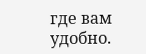где вам удобно.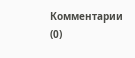Комментарии (0)